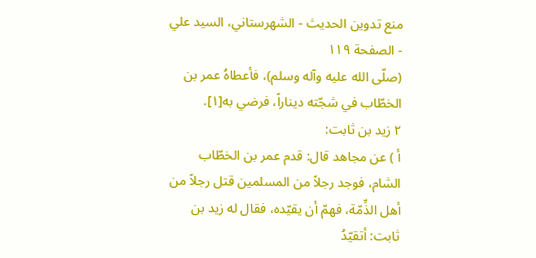منع تدوين الحديث - الشهرستاني، السيد علي - الصفحة ١١٩
(صلّى الله عليه وآله وسلم)، فأعطاهُ عمر بن الخطّاب في شجّته ديناراً، فرضي به[١].
٢ زيد بن ثابت:
أ ) عن مجاهد قال: قدم عمر بن الخطّاب الشام، فوجد رجلاً من المسلمين قتل رجلاً من أهل الذِّمّة، فهمّ أن يقيّده، فقال له زيد بن ثابت: أتقيّدُ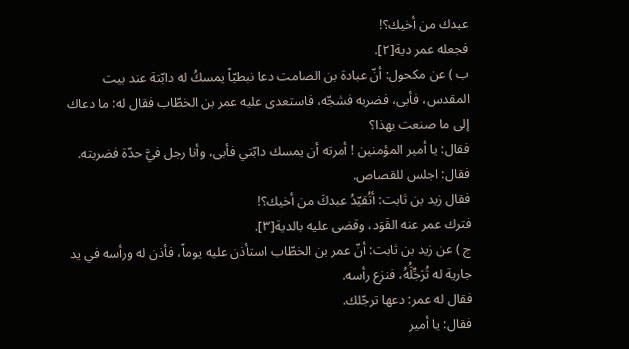عبدك من أخيك؟!
فجعله عمر دية[٢].
ب ) عن مكحول: أنّ عبادة بن الصامت دعا نبطيّاً يمسكُ له دابّتة عند بيت المقدس، فأبى، فضربه فشجّه، فاستعدى عليه عمر بن الخطّاب فقال له: ما دعاك إلى ما صنعت بهذا؟
فقال: يا أمير المؤمنين ! أمرته أن يمسك دابّتي فأبى، وأنا رجل فيَّ حدّة فضربته.
فقال: اجلس للقصاص.
فقال زيد بن ثابت: أتُقيّدُ عبدكَ من أخيك؟!
فترك عمر عنه القَوَد، وقضى عليه بالدية[٣].
ج ) عن زيد بن ثابت: أنّ عمر بن الخطّاب استأذن عليه يوماً، فأذن له ورأسه في يد جارية له تُرَجِّلَُهُ، فنزع رأسه.
فقال له عمر: دعها ترجّلك.
فقال: يا أمير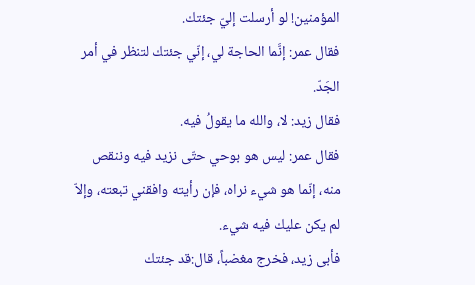المؤمنين! لو أرسلت إليّ جئتك.
فقال عمر: إنَّما الحاجة لي، إنّي جئتك لتنظر في أمر الجَدّ.
فقال زيد: لا، والله ما يقولُ فيه.
فقال عمر: ليس هو بوحي حتّى نزيد فيه وننقص منه، إنّما هو شيء نراه، فإن رأيته وافقني تبعته، وإلاّ لم يكن عليك فيه شيء.
فأبى زيد، فخرج مغضباً، قال:قد جئتك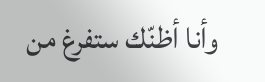وأنا أظنّك ستفرغ من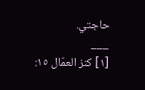حاجتي.
___
[١] كنز العمّال ١٥: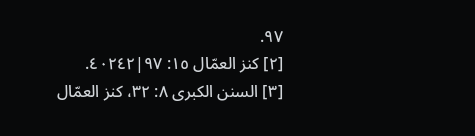٩٧.
[٢] كنز العمّال ١٥: ٩٧|٤٠٢٤٢.
[٣] السنن الكبرى ٨: ٣٢، كنز العمّال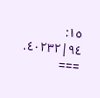١٥: ٩٤|٤٠٢٣٢.
===